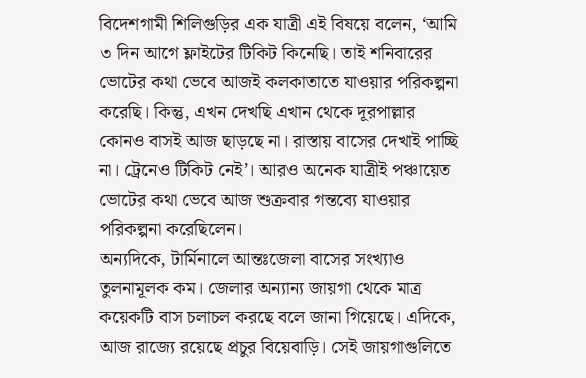বিদেশগামী শিলিগুড়ির এক যাত্রী এই বিষয়ে বলেন, ‘আমি ৩ দিন আগে ফ্লাইটের টিকিট কিনেছি। তাই শনিবারের ভোটের কথা ভেবে আজই কলকাতাতে যাওয়ার পরিকল্পনা করেছি। কিন্তু, এখন দেখছি এখান থেকে দূরপাল্লার কোনও বাসই আজ ছাড়ছে না। রাস্তায় বাসের দেখাই পাচ্ছি না। ট্রেনেও টিকিট নেই’। আরও অনেক যাত্রীই পঞ্চায়েত ভোটের কথা ভেবে আজ শুক্রবার গন্তব্যে যাওয়ার পরিকল্পনা করেছিলেন।
অন্যদিকে, টার্মিনালে আন্তঃজেলা বাসের সংখ্যাও তুলনামূলক কম। জেলার অন্যান্য জায়গা থেকে মাত্র কয়েকটি বাস চলাচল করছে বলে জানা গিয়েছে। এদিকে, আজ রাজ্যে রয়েছে প্রচুর বিয়েবাড়ি। সেই জায়গাগুলিতে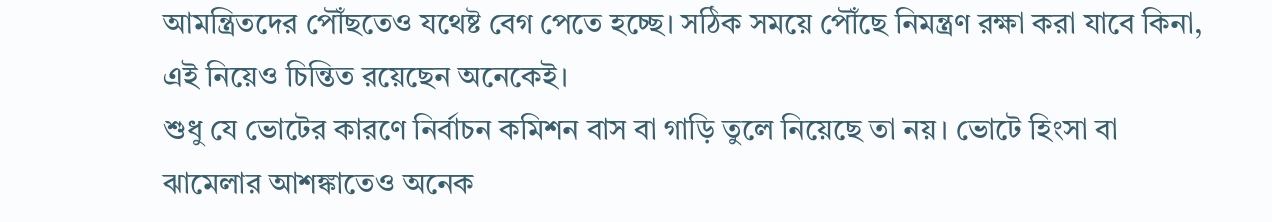আমন্ত্রিতদের পৌঁছতেও যথেষ্ট বেগ পেতে হচ্ছে। সঠিক সময়ে পৌঁছে নিমন্ত্রণ রক্ষা করা যাবে কিনা, এই নিয়েও চিন্তিত রয়েছেন অনেকেই।
শুধু যে ভোটের কারণে নির্বাচন কমিশন বাস বা গাড়ি তুলে নিয়েছে তা নয়। ভোটে হিংসা বা ঝামেলার আশঙ্কাতেও অনেক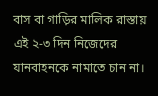বাস বা গাড়ির মালিক রাস্তায় এই ২-৩ দিন নিজেদের যানবাহনকে নামাতে চান না।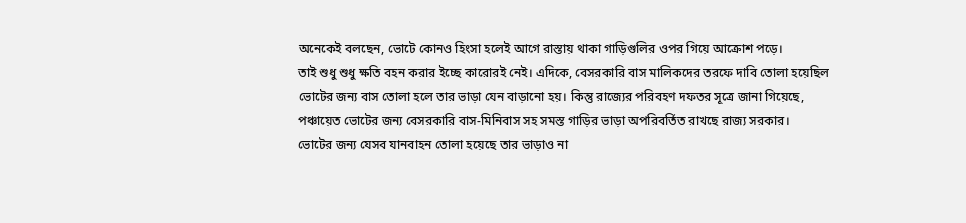অনেকেই বলছেন, ভোটে কোনও হিংসা হলেই আগে রাস্তায় থাকা গাড়িগুলির ওপর গিয়ে আক্রোশ পড়ে।
তাই শুধু শুধু ক্ষতি বহন করার ইচ্ছে কারোরই নেই। এদিকে, বেসরকারি বাস মালিকদের তরফে দাবি তোলা হয়েছিল ভোটের জন্য বাস তোলা হলে তার ভাড়া যেন বাড়ানো হয়। কিন্তু রাজ্যের পরিবহণ দফতর সূত্রে জানা গিয়েছে, পঞ্চায়েত ভোটের জন্য বেসরকারি বাস-মিনিবাস সহ সমস্ত গাড়ির ভাড়া অপরিবর্তিত রাখছে রাজ্য সরকার।
ভোটের জন্য যেসব যানবাহন তোলা হয়েছে তার ভাড়াও না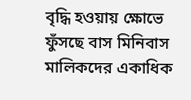বৃদ্ধি হওয়ায় ক্ষোভে ফুঁসছে বাস মিনিবাস মালিকদের একাধিক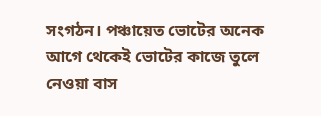সংগঠন। পঞ্চায়েত ভোটের অনেক আগে থেকেই ভোটের কাজে তুলে নেওয়া বাস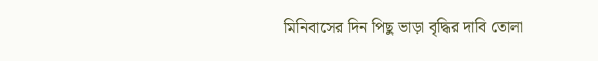মিনিবাসের দিন পিছু ভাড়া বৃদ্ধির দাবি তোলা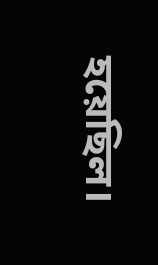হয়েছিল।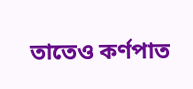তাতেও কর্ণপাত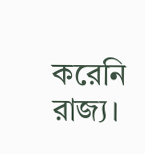করেনি রাজ্য।